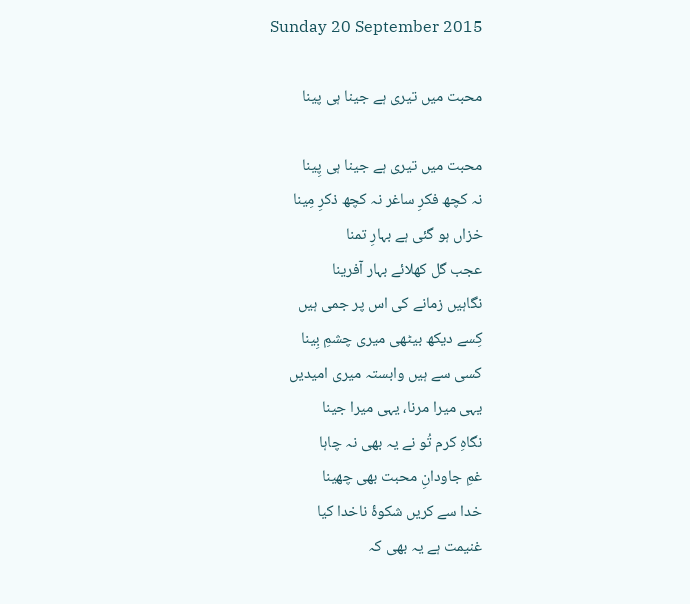Sunday 20 September 2015

محبت میں تیری ہے جینا ہی پینا

محبت میں تیری ہے جینا ہی پِینا
نہ کچھ فکرِ ساغر نہ کچھ ذکرِ مِینا
خزاں ہو گئی ہے بہارِ تمنا
عجب گل کھلائے بہار آفرینا
نگاہیں زمانے کی اس پر جمی ہیں
کِسے دیکھ بیٹھی میری چشمِ بِینا
کسی سے ہیں وابستہ میری امیدیں
یہی میرا مرنا، یہی میرا جینا
نگاہِ کرم تُو نے یہ بھی نہ چاہا
غمِ جاودانِ محبت بھی چھینا
خدا سے کریں شکوۂ ناخدا کیا
غنیمت ہے یہ بھی کہ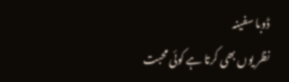ڈوبا سفینہ
نظر یوں بھی کرتا ہے کوئی محبت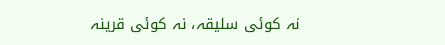نہ کوئی سلیقہ، نہ کوئی قرینہ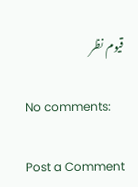قیوم نظر

No comments:

Post a Comment